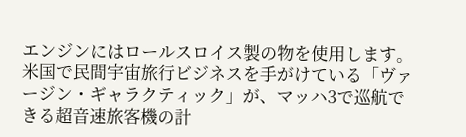エンジンにはロールスロイス製の物を使用します。
米国で民間宇宙旅行ビジネスを手がけている「ヴァージン・ギャラクティック」が、マッハ3で巡航できる超音速旅客機の計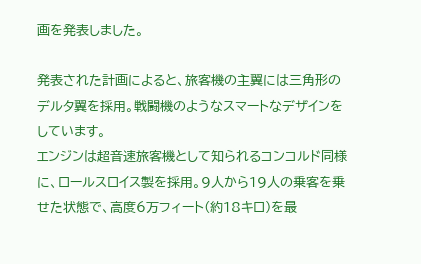画を発表しました。

発表された計画によると、旅客機の主翼には三角形のデルタ翼を採用。戦闘機のようなスマートなデザインをしています。
エンジンは超音速旅客機として知られるコンコルド同様に、ロールスロイス製を採用。9人から19人の乗客を乗せた状態で、高度6万フィート(約18キロ)を最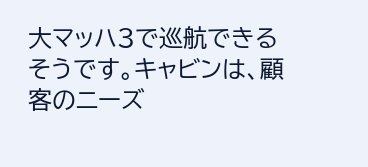大マッハ3で巡航できるそうです。キャビンは、顧客のニーズ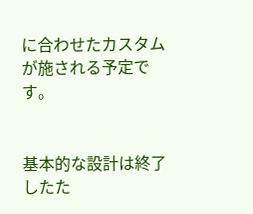に合わせたカスタムが施される予定です。


基本的な設計は終了したた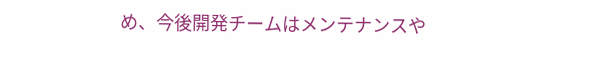め、今後開発チームはメンテナンスや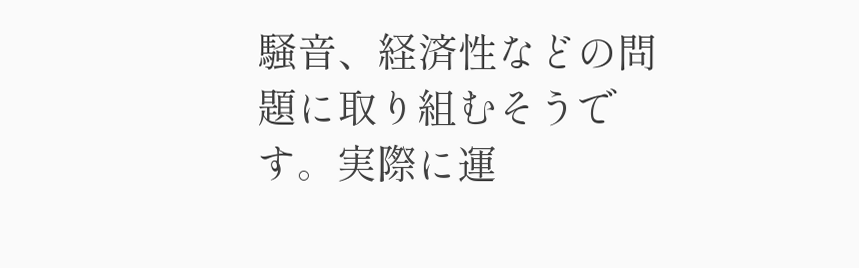騒音、経済性などの問題に取り組むそうです。実際に運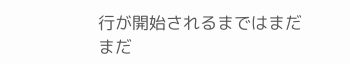行が開始されるまではまだまだ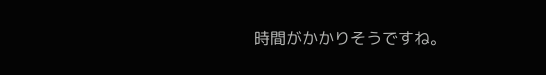時間がかかりそうですね。